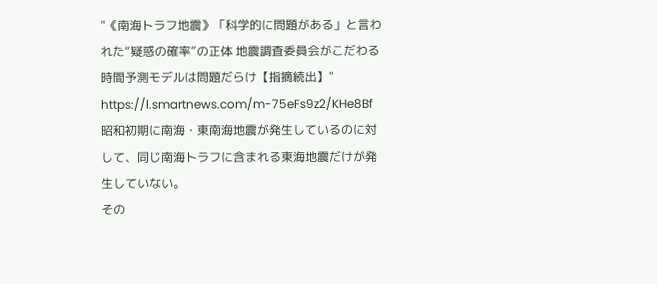"《南海トラフ地震》「科学的に問題がある」と言われた“疑惑の確率”の正体 地震調査委員会がこだわる時間予測モデルは問題だらけ【指摘続出】" https://l.smartnews.com/m-75eFs9z2/KHe8Bf
昭和初期に南海・東南海地震が発生しているのに対して、同じ南海トラフに含まれる東海地震だけが発生していない。
その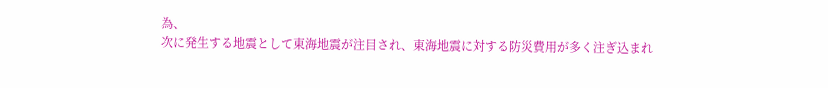為、
次に発生する地震として東海地震が注目され、東海地震に対する防災費用が多く注ぎ込まれ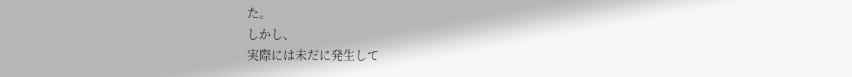た。
しかし、
実際には未だに発生して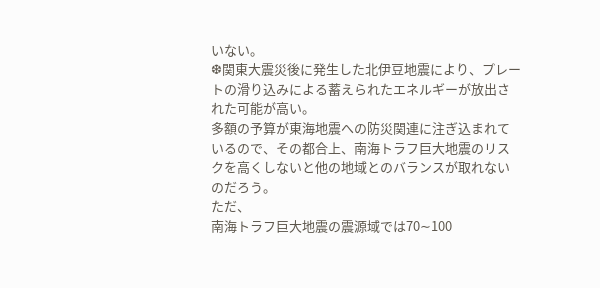いない。
❆関東大震災後に発生した北伊豆地震により、プレートの滑り込みによる蓄えられたエネルギーが放出された可能が高い。
多額の予算が東海地震への防災関連に注ぎ込まれているので、その都合上、南海トラフ巨大地震のリスクを高くしないと他の地域とのバランスが取れないのだろう。
ただ、
南海トラフ巨大地震の震源域では70∼100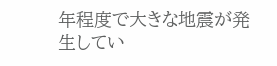年程度で大きな地震が発生してい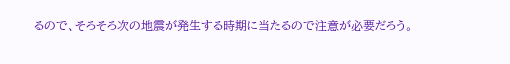るので、そろそろ次の地震が発生する時期に当たるので注意が必要だろう。